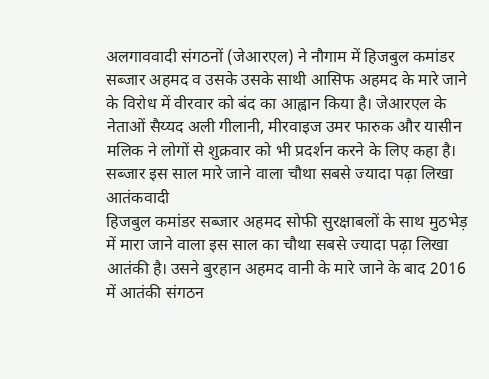अलगाववादी संगठनों (जेआरएल) ने नौगाम में हिजबुल कमांडर सब्जार अहमद व उसके उसके साथी आसिफ अहमद के मारे जाने के विरोध में वीरवार को बंद का आह्वान किया है। जेआरएल के नेताओं सैय्यद अली गीलानी, मीरवाइज उमर फारुक और यासीन मलिक ने लोगों से शुक्रवार को भी प्रदर्शन करने के लिए कहा है।
सब्जार इस साल मारे जाने वाला चौथा सबसे ज्यादा पढ़ा लिखा आतंकवादी
हिजबुल कमांडर सब्जार अहमद सोफी सुरक्षाबलों के साथ मुठभेड़ में मारा जाने वाला इस साल का चौथा सबसे ज्यादा पढ़ा लिखा आतंकी है। उसने बुरहान अहमद वानी के मारे जाने के बाद 2016 में आतंकी संगठन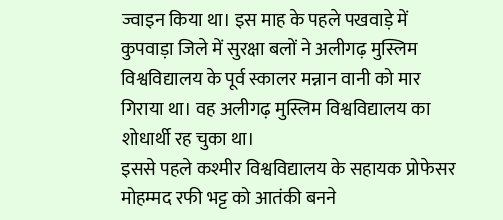ज्वाइन किया था। इस माह के पहले पखवाड़े में कुपवाड़ा जिले में सुरक्षा बलों ने अलीगढ़ मुस्लिम विश्वविद्यालय के पूर्व स्कालर मन्नान वानी को मार गिराया था। वह अलीगढ़ मुस्लिम विश्वविद्यालय का शोधार्थी रह चुका था।
इससे पहले कश्मीर विश्वविद्यालय के सहायक प्रोफेसर मोहम्मद रफी भट्ट को आतंकी बनने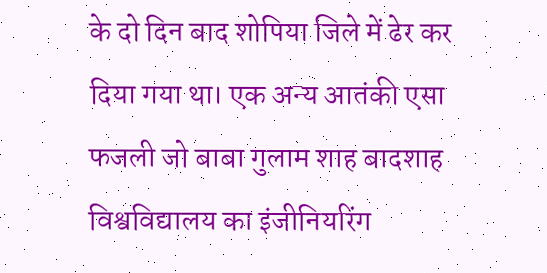के दो दिन बाद शोपिया जिले में ढेर कर दिया गया था। एक अन्य आतंकी एसा फजली जो बाबा गुलाम शाह बादशाह विश्वविद्यालय का इंजीनियरिंग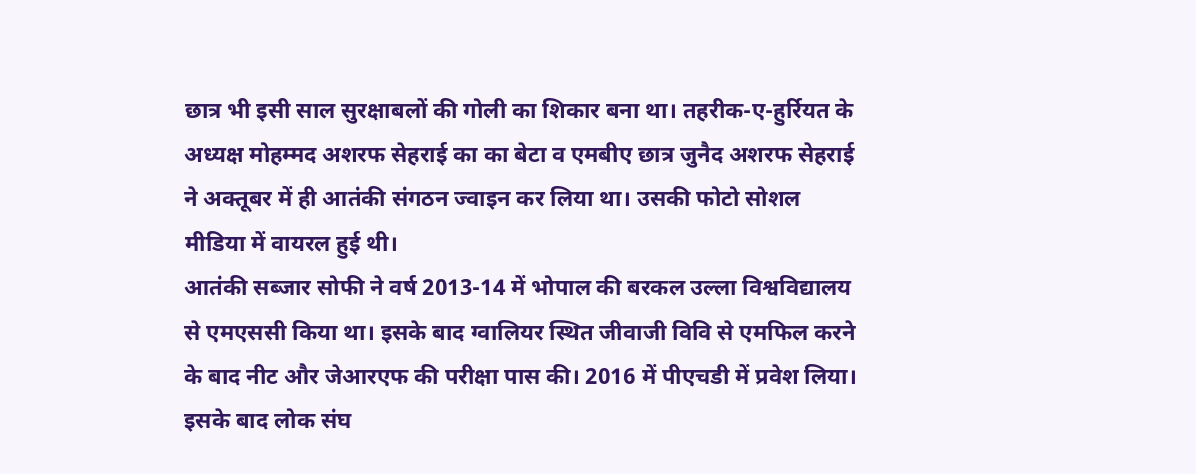छात्र भी इसी साल सुरक्षाबलों की गोली का शिकार बना था। तहरीक-ए-हुर्रियत के अध्यक्ष मोहम्मद अशरफ सेहराई का का बेटा व एमबीए छात्र जुनैद अशरफ सेहराई ने अक्तूबर में ही आतंकी संगठन ज्वाइन कर लिया था। उसकी फोटो सोशल मीडिया में वायरल हुई थी।
आतंकी सब्जार सोफी ने वर्ष 2013-14 में भोपाल की बरकल उल्ला विश्वविद्यालय से एमएससी किया था। इसके बाद ग्वालियर स्थित जीवाजी विवि से एमफिल करने के बाद नीट और जेआरएफ की परीक्षा पास की। 2016 में पीएचडी में प्रवेश लिया। इसके बाद लोक संघ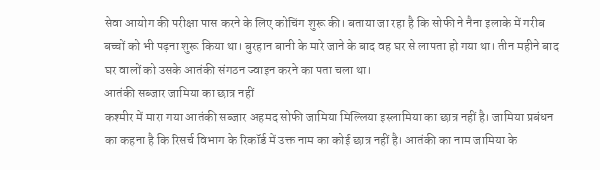सेवा आयोग की परीक्षा पास करने के लिए कोचिंग शुरू की। बताया जा रहा है कि सोफी ने नैना इलाके में गरीब बच्चों को भी पढ़ना शुरू किया था। बुरहान बानी के मारे जाने के बाद वह घर से लापता हो गया था। तीन महीने बाद घर वालों को उसके आतंकी संगठन ज्वाइन करने का पता चला था।
आतंकी सब्जार जामिया का छात्र नहीं
कश्मीर में मारा गया आतंकी सब्जार अहमद सोफी जामिया मिल्लिया इस्लामिया का छात्र नहीं है। जामिया प्रबंधन का कहना है कि रिसर्च विभाग के रिकॉर्ड में उक्त नाम का कोई छात्र नहीं है। आतंकी का नाम जामिया के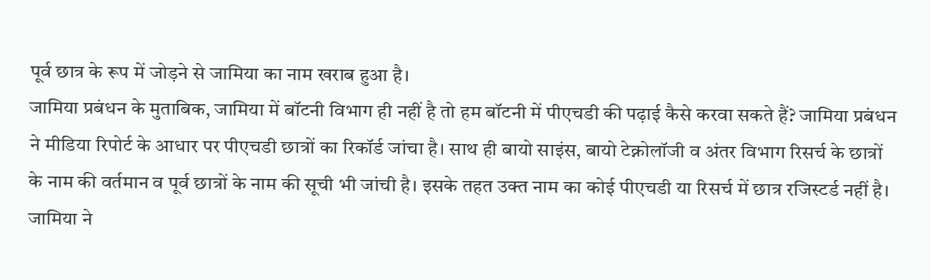पूर्व छात्र के रूप में जोड़ने से जामिया का नाम खराब हुआ है।
जामिया प्रबंधन के मुताबिक, जामिया में बॉटनी विभाग ही नहीं है तो हम बॉटनी में पीएचडी की पढ़ाई कैसे करवा सकते हैं? जामिया प्रबंधन ने मीडिया रिपोर्ट के आधार पर पीएचडी छात्रों का रिकॉर्ड जांचा है। साथ ही बायो साइंस, बायो टेक्नोलॉजी व अंतर विभाग रिसर्च के छात्रों के नाम की वर्तमान व पूर्व छात्रों के नाम की सूची भी जांची है। इसके तहत उक्त नाम का कोई पीएचडी या रिसर्च में छात्र रजिस्टर्ड नहीं है। जामिया ने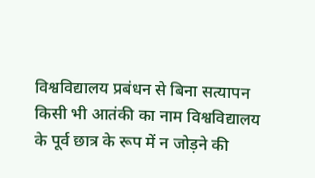विश्वविद्यालय प्रबंधन से बिना सत्यापन किसी भी आतंकी का नाम विश्वविद्यालय के पूर्व छात्र के रूप में न जोड़ने की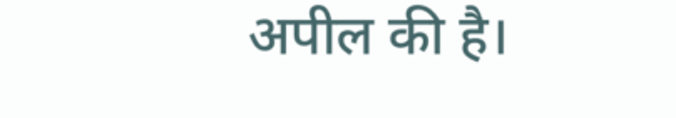अपील की है।